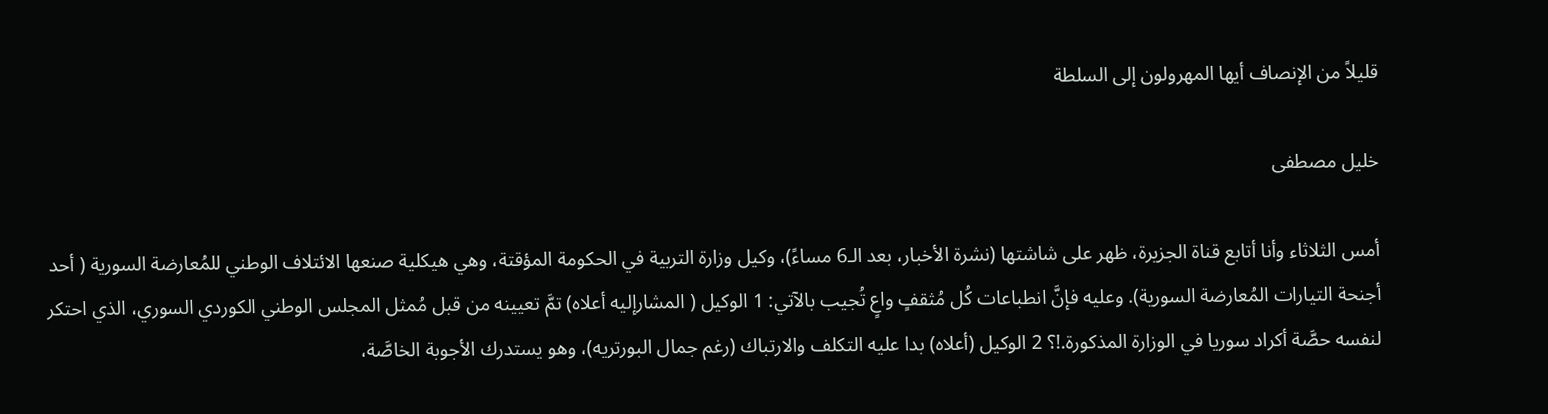قليلاً من الإنصاف أيها المهرولون إلى السلطة

خليل مصطفى

أمس الثلاثاء وأنا أتابع قناة الجزيرة، ظهر على شاشتها (نشرة الأخبار، بعد الـ6 مساءً)، وكيل وزارة التربية في الحكومة المؤقتة، وهي هيكلية صنعها الائتلاف الوطني للمُعارضة السورية ( أحد أجنحة التيارات المُعارضة السورية). وعليه فإنَّ انطباعات كُل مُثقفٍ واعٍ تُجيب بالآتي: 1 الوكيل ( المشارإليه أعلاه) تمَّ تعيينه من قبل مُمثل المجلس الوطني الكوردي السوري، الذي احتكر لنفسه حصَّة أكراد سوريا في الوزارة المذكورة.!؟ 2 الوكيل (أعلاه) بدا عليه التكلف والارتباك (رغم جمال البورتريه)، وهو يستدرك الأجوبة الخاصَّة،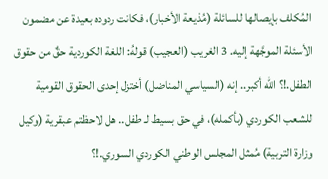المُكلف بإيصالها للسائلة (مُذيعة الأخبار)، فكانت ردوده بعيدة عن مضمون الأسئلة الموجَّهة إليه. 3 الغريب (العجيب) قولهُ: اللغة الكوردية حقٌ من حقوق الطفل.!؟ الله أكبر.. إنه (السياسي المناضل) أختزل إحدى الحقوق القومية للشعب الكوردي (بأكمله)، في حق بسيط لـ طفل.. هل لاحظتم عبقرية (وكيل وزارة التربية) مُمثل المجلس الوطني الكوردي السوري.!؟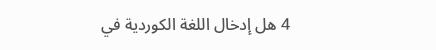4 هل إدخال اللغة الكوردية في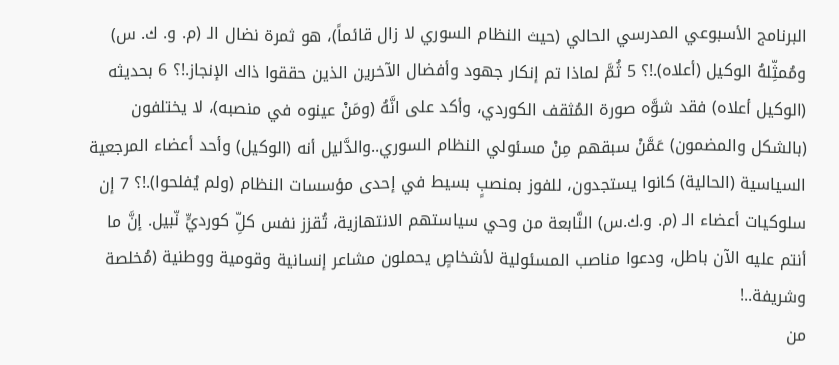البرنامج الأسبوعي المدرسي الحالي (حيث النظام السوري لا زال قائماً)، هو ثمرة نضال الـ (م. و. ك. س) ومُمثِّلهُ الوكيل (أعلاه).!؟ 5 ثُمَّ لماذا تم إنكار جهود وأفضال الآخرين الذين حققوا ذاك الإنجاز.!؟ 6 بحديثه (الوكيل أعلاه) فقد شوَّه صورة المُثقف الكوردي، وأكد على انَّهُ (ومَنْ عينوه في منصبه)، لا يختلفون (بالشكل والمضمون) عَمَّنْ سبقهم مِنْ مسئولي النظام السوري..والدَّليل أنه (الوكيل) وأحد أعضاء المرجعية السياسية (الحالية) كانوا يستجدون، للفوز بمنصبٍ بسيط في إحدى مؤسسات النظام (ولم يُفلحوا).!؟ 7 إن سلوكيات أعضاء الـ (م. و.ك.س) النَّابعة من وحي سياستهم الانتهازية، تُقزز نفس كلِّ كورديٍّ نّبيل. إنَّ ما أنتم عليه الآن باطل، ودعوا مناصب المسئولية لأشخاصٍ يحملون مشاعر إنسانية وقومية ووطنية (مُخلصة وشريفة..!
من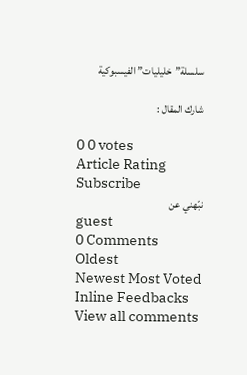سلسلة”خليليات” الفيسبوكية

شارك المقال :

0 0 votes
Article Rating
Subscribe
نبّهني عن
guest
0 Comments
Oldest
Newest Most Voted
Inline Feedbacks
View all comments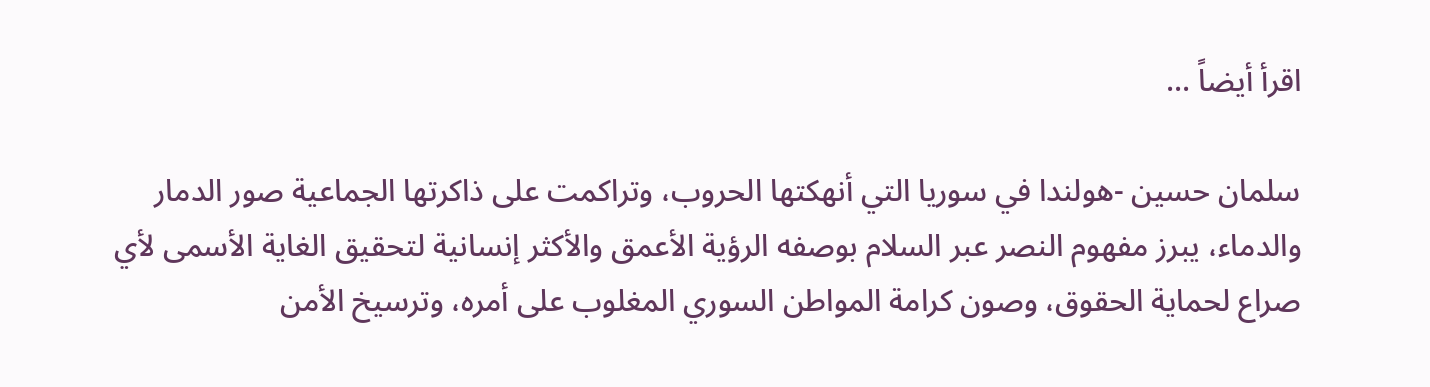اقرأ أيضاً ...

سلمان حسين -هولندا في سوريا التي أنهكتها الحروب، وتراكمت على ذاكرتها الجماعية صور الدمار والدماء، يبرز مفهوم النصر عبر السلام بوصفه الرؤية الأعمق والأكثر إنسانية لتحقيق الغاية الأسمى لأي صراع لحماية الحقوق، وصون كرامة المواطن السوري المغلوب على أمره، وترسيخ الأمن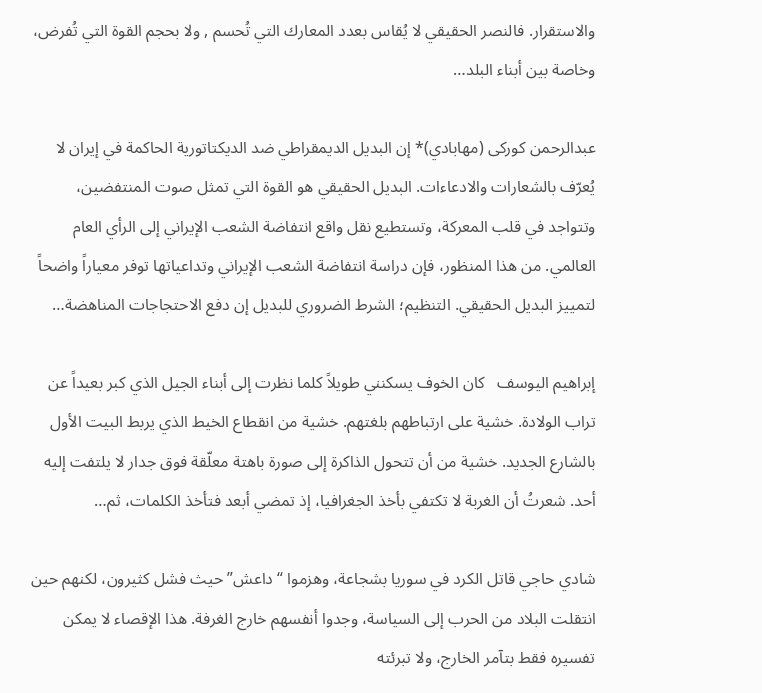والاستقرار. فالنصر الحقيقي لا يُقاس بعدد المعارك التي تُحسم , ولا بحجم القوة التي تُفرض، وخاصة بين أبناء البلد…

عبدالرحمن کورکی (مهابادي)* إن البديل الديمقراطي ضد الديكتاتورية الحاكمة في إيران لا يُعرّف بالشعارات والادعاءات. البديل الحقيقي هو القوة التي تمثل صوت المنتفضين، وتتواجد في قلب المعركة، وتستطيع نقل واقع انتفاضة الشعب الإيراني إلى الرأي العام العالمي. من هذا المنظور، فإن دراسة انتفاضة الشعب الإيراني وتداعياتها توفر معياراً واضحاً لتمييز البديل الحقيقي. التنظيم؛ الشرط الضروري للبديل إن دفع الاحتجاجات المناهضة…

إبراهيم اليوسف   كان الخوف يسكنني طويلاً كلما نظرت إلى أبناء الجيل الذي كبر بعيداً عن تراب الولادة. خشية على ارتباطهم بلغتهم. خشية من انقطاع الخيط الذي يربط البيت الأول بالشارع الجديد. خشية من أن تتحول الذاكرة إلى صورة باهتة معلّقة فوق جدار لا يلتفت إليه أحد. شعرتُ أن الغربة لا تكتفي بأخذ الجغرافيا، إذ تمضي أبعد فتأخذ الكلمات، ثم…

شادي حاجي قاتل الكرد في سوريا بشجاعة، وهزموا “داعش” حيث فشل كثيرون، لكنهم حين انتقلت البلاد من الحرب إلى السياسة، وجدوا أنفسهم خارج الغرفة. هذا الإقصاء لا يمكن تفسيره فقط بتآمر الخارج، ولا تبرئته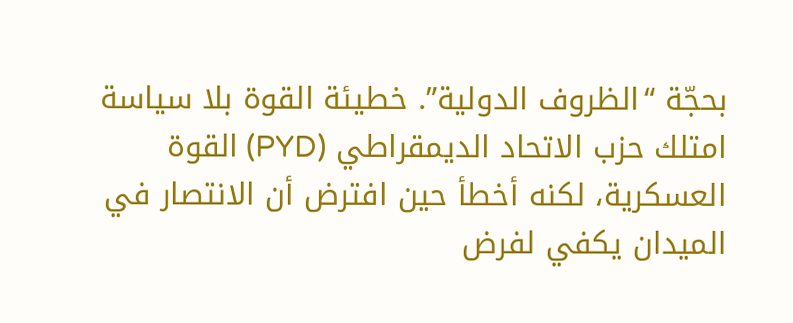بحجّة “الظروف الدولية”. خطيئة القوة بلا سياسة امتلك حزب الاتحاد الديمقراطي (PYD) القوة العسكرية، لكنه أخطأ حين افترض أن الانتصار في الميدان يكفي لفرض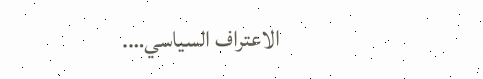الاعتراف السياسي….